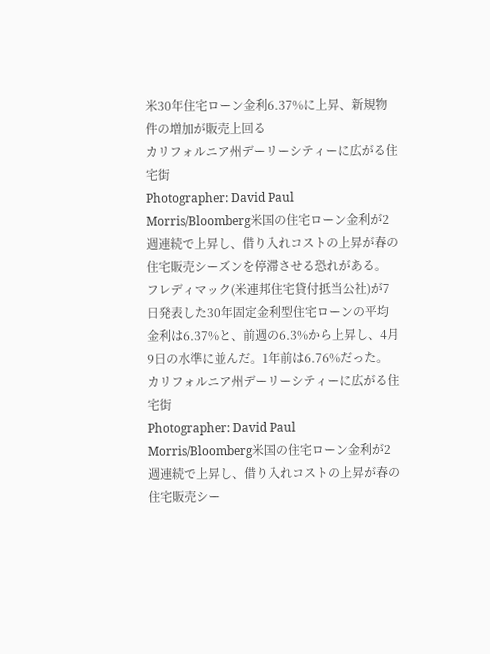米30年住宅ローン金利6.37%に上昇、新規物件の増加が販売上回る
カリフォルニア州デーリーシティーに広がる住宅街
Photographer: David Paul Morris/Bloomberg米国の住宅ローン金利が2週連続で上昇し、借り入れコストの上昇が春の住宅販売シーズンを停滞させる恐れがある。
フレディマック(米連邦住宅貸付抵当公社)が7日発表した30年固定金利型住宅ローンの平均金利は6.37%と、前週の6.3%から上昇し、4月9日の水準に並んだ。1年前は6.76%だった。
カリフォルニア州デーリーシティーに広がる住宅街
Photographer: David Paul Morris/Bloomberg米国の住宅ローン金利が2週連続で上昇し、借り入れコストの上昇が春の住宅販売シー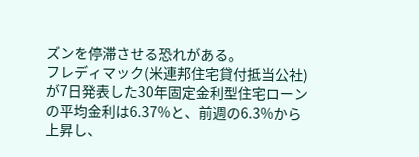ズンを停滞させる恐れがある。
フレディマック(米連邦住宅貸付抵当公社)が7日発表した30年固定金利型住宅ローンの平均金利は6.37%と、前週の6.3%から上昇し、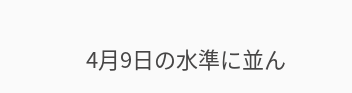4月9日の水準に並ん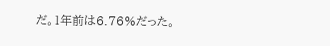だ。1年前は6.76%だった。